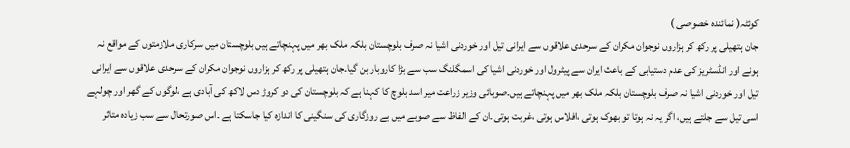کوئٹہ( نمائندہ خصوصی )
جان ہتھیلی پر رکھ کر ہزاروں نوجوان مکران کے سرحدی علاقوں سے ایرانی تیل اور خوردنی اشیا نہ صرف بلوچستان بلکہ ملک بھر میں پہنچاتے ہیں بلوچستان میں سرکاری ملازمتوں کے مواقع نہ ہونے اور انڈسٹریز کی عدم دستیابی کے باعث ایران سے پیٹرول اور خوردنی اشیا کی اسمگلنگ سب سے بڑا کاروبار بن گیا۔جان ہتھیلی پر رکھ کر ہزاروں نوجوان مکران کے سرحدی علاقوں سے ایرانی تیل اور خوردنی اشیا نہ صرف بلوچستان بلکہ ملک بھر میں پہنچاتے ہیں۔صوبائی وزیر زراعت میر اسد بلوچ کا کہنا ہے کہ بلوچستان کی دو کروڑ دس لاکھ کی آبادی ہے ،لوگوں کے گھر اور چولہے اسی تیل سے جلتے ہیں، اگر یہ نہ ہوتا تو بھوک ہوتی ،افلاس ہوتی ،غربت ہوتی۔ان کے الفاظ سے صوبے میں بے روزگاری کی سنگینی کا اندازہ کیا جاسکتا ہے ۔اس صورتحال سے سب زیادہ متاثر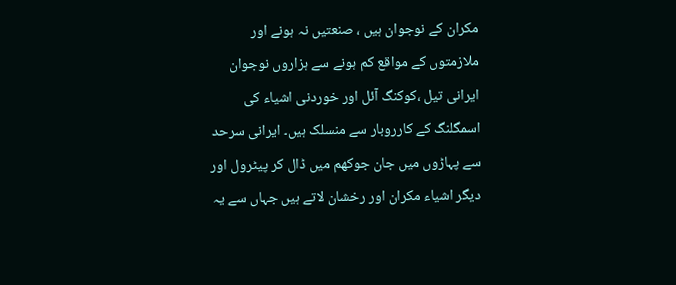مکران کے نوجوان ہیں ، صنعتیں نہ ہونے اور ملازمتوں کے مواقع کم ہونے سے ہزاروں نوجوان ایرانی تیل ،کوکنگ آئل اور خوردنی اشیاء کی اسمگلنگ کے کارروبار سے منسلک ہیں۔ ایرانی سرحد سے پہاڑوں میں جان جوکھم میں ڈال کر پیٹرول اور دیگر اشیاء مکران اور رخشان لاتے ہیں جہاں سے یہ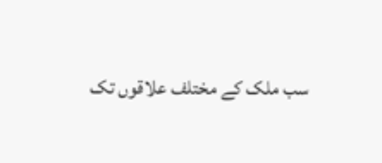سب ملک کے مختلف علاقوں تک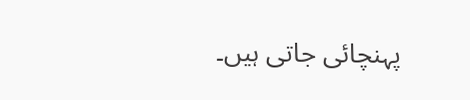پہنچائی جاتی ہیں۔